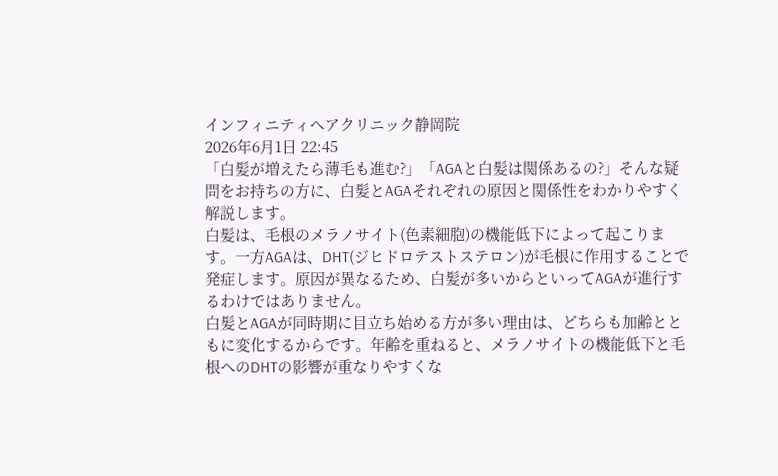インフィニティヘアクリニック静岡院
2026年6月1日 22:45
「白髪が増えたら薄毛も進む?」「AGAと白髪は関係あるの?」そんな疑問をお持ちの方に、白髪とAGAそれぞれの原因と関係性をわかりやすく解説します。
白髪は、毛根のメラノサイト(色素細胞)の機能低下によって起こります。一方AGAは、DHT(ジヒドロテストステロン)が毛根に作用することで発症します。原因が異なるため、白髪が多いからといってAGAが進行するわけではありません。
白髪とAGAが同時期に目立ち始める方が多い理由は、どちらも加齢とともに変化するからです。年齢を重ねると、メラノサイトの機能低下と毛根へのDHTの影響が重なりやすくな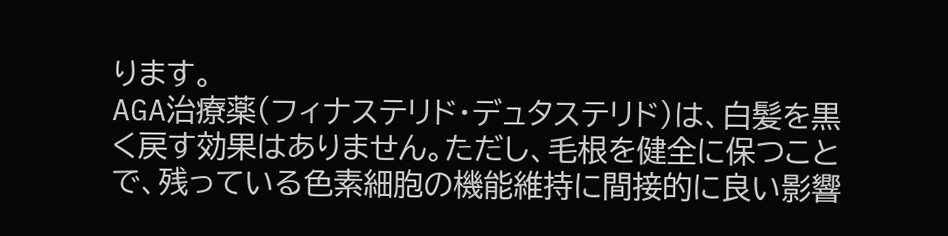ります。
AGA治療薬(フィナステリド・デュタステリド)は、白髪を黒く戻す効果はありません。ただし、毛根を健全に保つことで、残っている色素細胞の機能維持に間接的に良い影響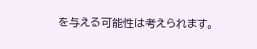を与える可能性は考えられます。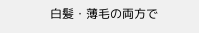白髪・薄毛の両方で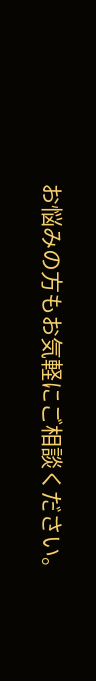お悩みの方もお気軽にご相談ください。